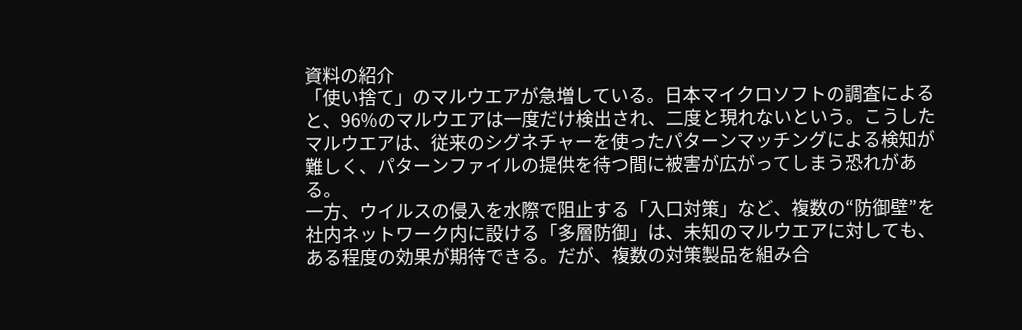資料の紹介
「使い捨て」のマルウエアが急増している。日本マイクロソフトの調査によると、96%のマルウエアは一度だけ検出され、二度と現れないという。こうしたマルウエアは、従来のシグネチャーを使ったパターンマッチングによる検知が難しく、パターンファイルの提供を待つ間に被害が広がってしまう恐れがある。
一方、ウイルスの侵入を水際で阻止する「入口対策」など、複数の“防御壁”を社内ネットワーク内に設ける「多層防御」は、未知のマルウエアに対しても、ある程度の効果が期待できる。だが、複数の対策製品を組み合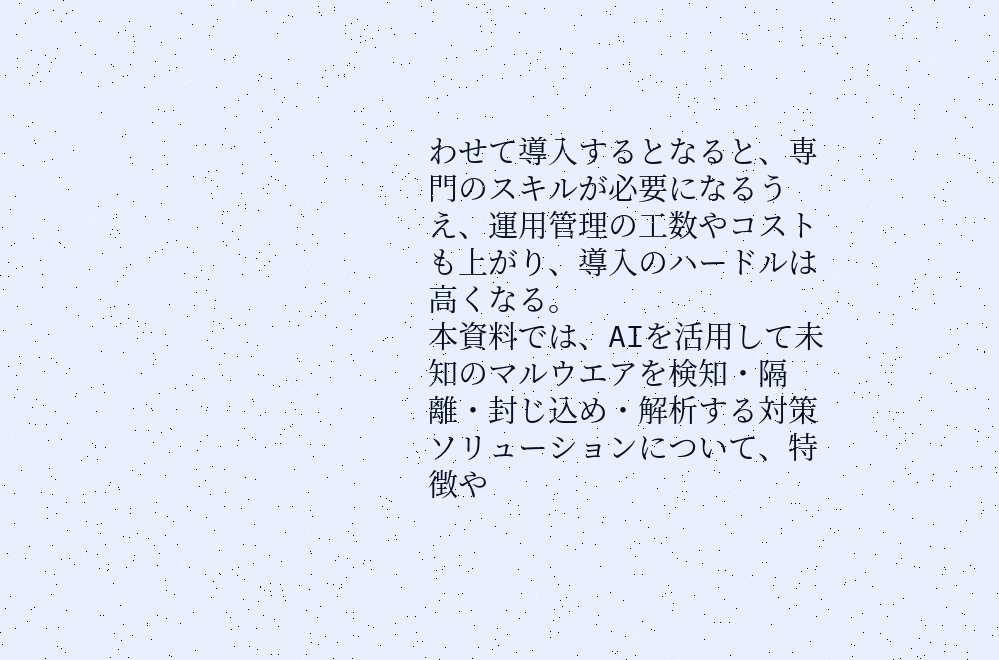わせて導入するとなると、専門のスキルが必要になるうえ、運用管理の工数やコストも上がり、導入のハードルは高くなる。
本資料では、AIを活用して未知のマルウエアを検知・隔離・封じ込め・解析する対策ソリューションについて、特徴や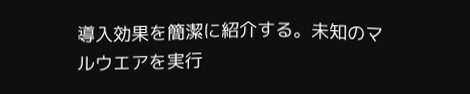導入効果を簡潔に紹介する。未知のマルウエアを実行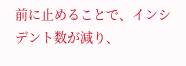前に止めることで、インシデント数が減り、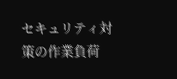セキュリティ対策の作業負荷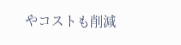やコストも削減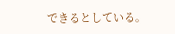できるとしている。